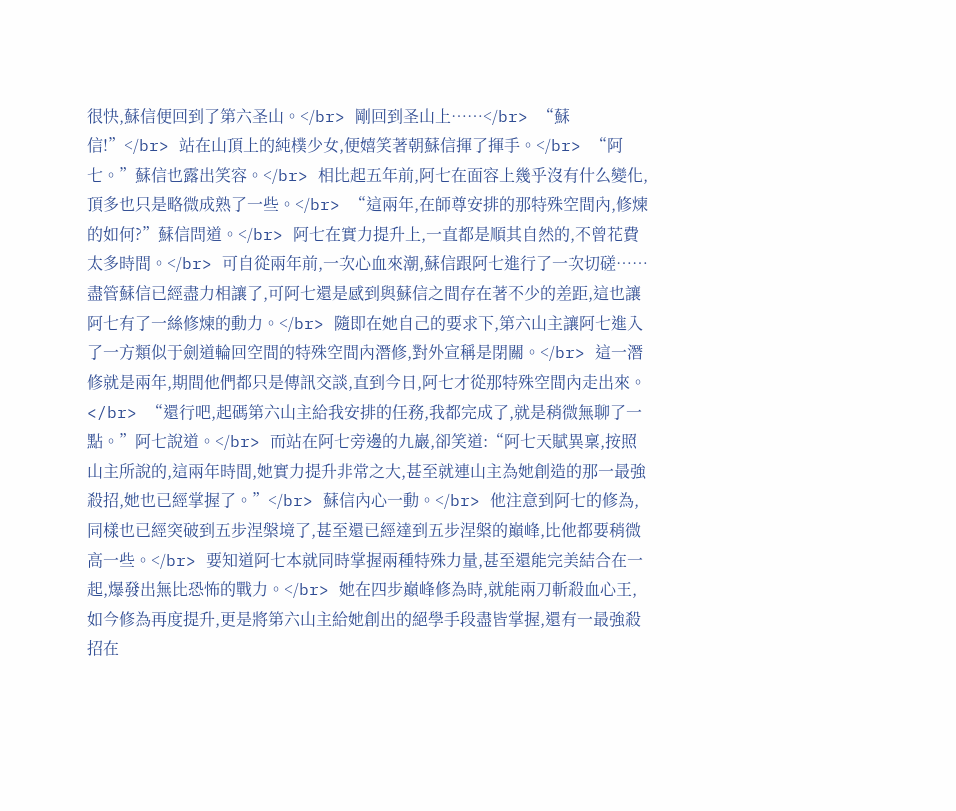很快,蘇信便回到了第六圣山。</br> 剛回到圣山上……</br> “蘇信!”</br> 站在山頂上的純樸少女,便嬉笑著朝蘇信揮了揮手。</br> “阿七。”蘇信也露出笑容。</br> 相比起五年前,阿七在面容上幾乎沒有什么變化,頂多也只是略微成熟了一些。</br> “這兩年,在師尊安排的那特殊空間內,修煉的如何?”蘇信問道。</br> 阿七在實力提升上,一直都是順其自然的,不曾花費太多時間。</br> 可自從兩年前,一次心血來潮,蘇信跟阿七進行了一次切磋……盡管蘇信已經盡力相讓了,可阿七還是感到與蘇信之間存在著不少的差距,這也讓阿七有了一絲修煉的動力。</br> 隨即在她自己的要求下,第六山主讓阿七進入了一方類似于劍道輪回空間的特殊空間內潛修,對外宣稱是閉關。</br> 這一潛修就是兩年,期間他們都只是傳訊交談,直到今日,阿七才從那特殊空間內走出來。</br> “還行吧,起碼第六山主給我安排的任務,我都完成了,就是稍微無聊了一點。”阿七說道。</br> 而站在阿七旁邊的九巖,卻笑道:“阿七天賦異稟,按照山主所說的,這兩年時間,她實力提升非常之大,甚至就連山主為她創造的那一最強殺招,她也已經掌握了。”</br> 蘇信內心一動。</br> 他注意到阿七的修為,同樣也已經突破到五步涅槃境了,甚至還已經達到五步涅槃的巔峰,比他都要稍微高一些。</br> 要知道阿七本就同時掌握兩種特殊力量,甚至還能完美結合在一起,爆發出無比恐怖的戰力。</br> 她在四步巔峰修為時,就能兩刀斬殺血心王,如今修為再度提升,更是將第六山主給她創出的絕學手段盡皆掌握,還有一最強殺招在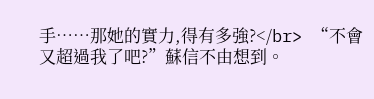手……那她的實力,得有多強?</br> “不會又超過我了吧?”蘇信不由想到。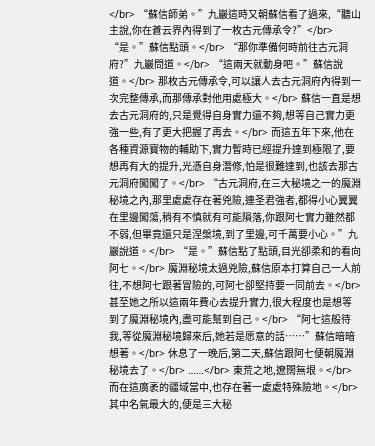</br> “蘇信師弟。”九巖這時又朝蘇信看了過來,“聽山主說,你在蒼云界內得到了一枚古元傳承令?”</br> “是。”蘇信點頭。</br> “那你準備何時前往古元洞府?”九巖問道。</br> “這兩天就動身吧。”蘇信說道。</br> 那枚古元傳承令,可以讓人去古元洞府內得到一次完整傳承,而那傳承對他用處極大。</br> 蘇信一直是想去古元洞府的,只是覺得自身實力還不夠,想等自己實力更強一些,有了更大把握了再去。</br> 而這五年下來,他在各種資源寶物的輔助下,實力暫時已經提升達到極限了,要想再有大的提升,光憑自身潛修,怕是很難達到,也該去那古元洞府闖闖了。</br> “古元洞府,在三大秘境之一的魔淵秘境之內,那里處處存在著兇險,連圣君強者,都得小心翼翼在里邊闖蕩,稍有不慎就有可能隕落,你跟阿七實力雖然都不弱,但畢竟還只是涅槃境,到了里邊,可千萬要小心。”九巖說道。</br> “是。”蘇信點了點頭,目光卻柔和的看向阿七。</br> 魔淵秘境太過兇險,蘇信原本打算自己一人前往,不想阿七跟著冒險的,可阿七卻堅持要一同前去。</br> 甚至她之所以這兩年費心去提升實力,很大程度也是想等到了魔淵秘境內,盡可能幫到自己。</br> “阿七這般待我,等從魔淵秘境歸來后,她若是愿意的話……”蘇信暗暗想著。</br> 休息了一晚后,第二天,蘇信跟阿七便朝魔淵秘境去了。</br> ……</br> 東荒之地,遼闊無垠。</br> 而在這廣袤的疆域當中,也存在著一處處特殊險地。</br> 其中名氣最大的,便是三大秘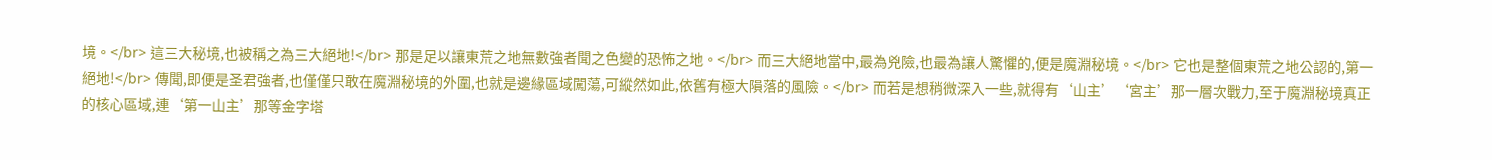境。</br> 這三大秘境,也被稱之為三大絕地!</br> 那是足以讓東荒之地無數強者聞之色變的恐怖之地。</br> 而三大絕地當中,最為兇險,也最為讓人驚懼的,便是魔淵秘境。</br> 它也是整個東荒之地公認的,第一絕地!</br> 傳聞,即便是圣君強者,也僅僅只敢在魔淵秘境的外圍,也就是邊緣區域闖蕩,可縱然如此,依舊有極大隕落的風險。</br> 而若是想稍微深入一些,就得有‘山主’‘宮主’那一層次戰力,至于魔淵秘境真正的核心區域,連‘第一山主’那等金字塔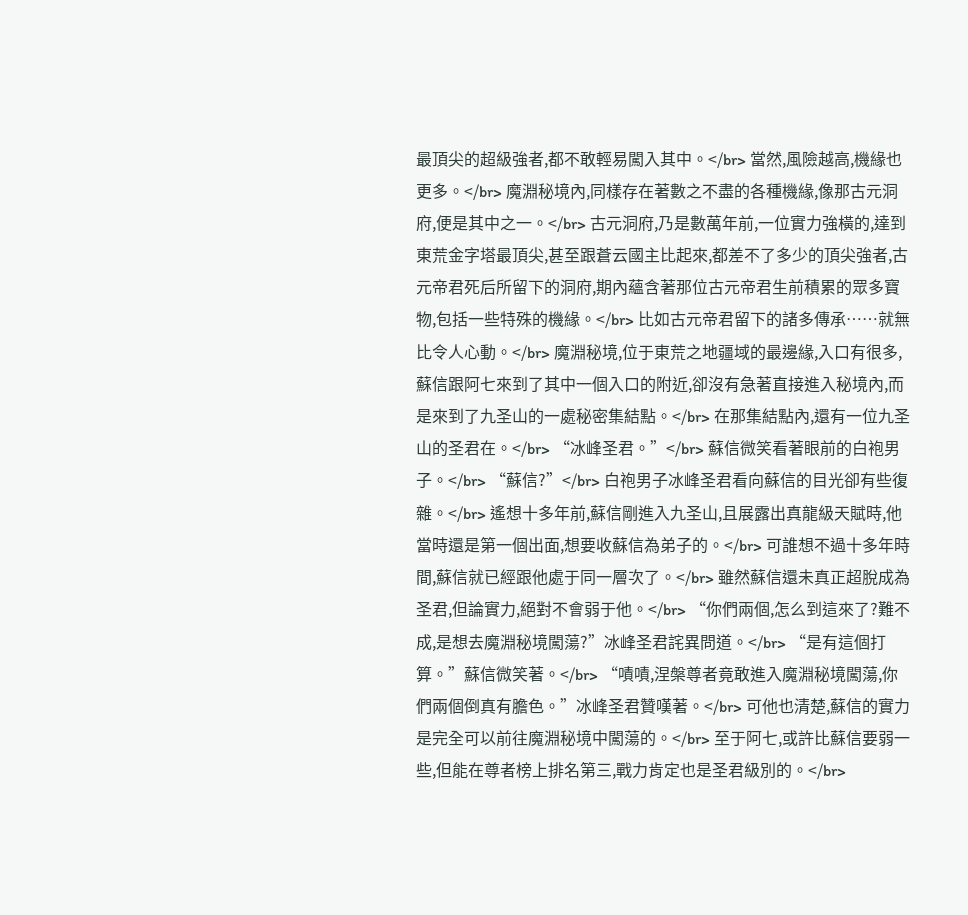最頂尖的超級強者,都不敢輕易闖入其中。</br> 當然,風險越高,機緣也更多。</br> 魔淵秘境內,同樣存在著數之不盡的各種機緣,像那古元洞府,便是其中之一。</br> 古元洞府,乃是數萬年前,一位實力強橫的,達到東荒金字塔最頂尖,甚至跟蒼云國主比起來,都差不了多少的頂尖強者,古元帝君死后所留下的洞府,期內蘊含著那位古元帝君生前積累的眾多寶物,包括一些特殊的機緣。</br> 比如古元帝君留下的諸多傳承……就無比令人心動。</br> 魔淵秘境,位于東荒之地疆域的最邊緣,入口有很多,蘇信跟阿七來到了其中一個入口的附近,卻沒有急著直接進入秘境內,而是來到了九圣山的一處秘密集結點。</br> 在那集結點內,還有一位九圣山的圣君在。</br> “冰峰圣君。”</br> 蘇信微笑看著眼前的白袍男子。</br> “蘇信?”</br> 白袍男子冰峰圣君看向蘇信的目光卻有些復雜。</br> 遙想十多年前,蘇信剛進入九圣山,且展露出真龍級天賦時,他當時還是第一個出面,想要收蘇信為弟子的。</br> 可誰想不過十多年時間,蘇信就已經跟他處于同一層次了。</br> 雖然蘇信還未真正超脫成為圣君,但論實力,絕對不會弱于他。</br> “你們兩個,怎么到這來了?難不成,是想去魔淵秘境闖蕩?”冰峰圣君詫異問道。</br> “是有這個打算。”蘇信微笑著。</br> “嘖嘖,涅槃尊者竟敢進入魔淵秘境闖蕩,你們兩個倒真有膽色。”冰峰圣君贊嘆著。</br> 可他也清楚,蘇信的實力是完全可以前往魔淵秘境中闖蕩的。</br> 至于阿七,或許比蘇信要弱一些,但能在尊者榜上排名第三,戰力肯定也是圣君級別的。</br>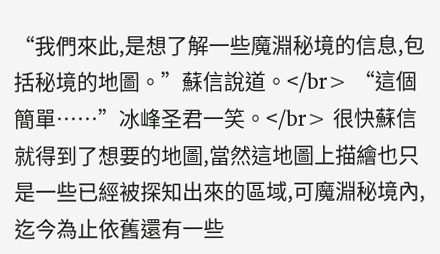“我們來此,是想了解一些魔淵秘境的信息,包括秘境的地圖。”蘇信說道。</br> “這個簡單……”冰峰圣君一笑。</br> 很快蘇信就得到了想要的地圖,當然這地圖上描繪也只是一些已經被探知出來的區域,可魔淵秘境內,迄今為止依舊還有一些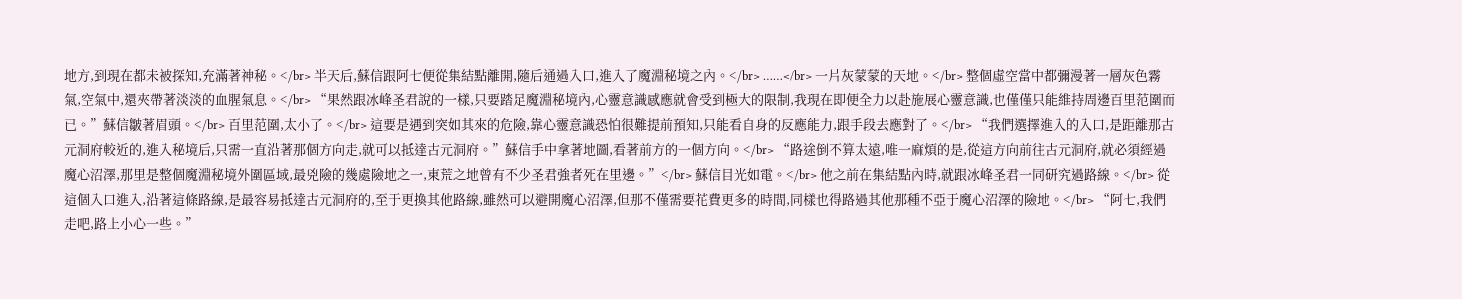地方,到現在都未被探知,充滿著神秘。</br> 半天后,蘇信跟阿七便從集結點離開,隨后通過入口,進入了魔淵秘境之內。</br> ……</br> 一片灰蒙蒙的天地。</br> 整個虛空當中都彌漫著一層灰色霧氣,空氣中,還夾帶著淡淡的血腥氣息。</br> “果然跟冰峰圣君說的一樣,只要踏足魔淵秘境內,心靈意識感應就會受到極大的限制,我現在即便全力以赴施展心靈意識,也僅僅只能維持周邊百里范圍而已。”蘇信皺著眉頭。</br> 百里范圍,太小了。</br> 這要是遇到突如其來的危險,靠心靈意識恐怕很難提前預知,只能看自身的反應能力,跟手段去應對了。</br> “我們選擇進入的入口,是距離那古元洞府較近的,進入秘境后,只需一直沿著那個方向走,就可以抵達古元洞府。”蘇信手中拿著地圖,看著前方的一個方向。</br> “路途倒不算太遠,唯一麻煩的是,從這方向前往古元洞府,就必須經過魔心沼澤,那里是整個魔淵秘境外圍區域,最兇險的幾處險地之一,東荒之地曾有不少圣君強者死在里邊。”</br> 蘇信目光如電。</br> 他之前在集結點內時,就跟冰峰圣君一同研究過路線。</br> 從這個入口進入,沿著這條路線,是最容易抵達古元洞府的,至于更換其他路線,雖然可以避開魔心沼澤,但那不僅需要花費更多的時間,同樣也得路過其他那種不亞于魔心沼澤的險地。</br> “阿七,我們走吧,路上小心一些。”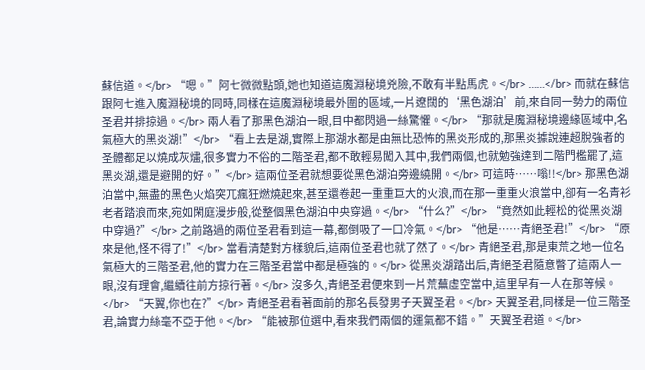蘇信道。</br> “嗯。”阿七微微點頭,她也知道這魔淵秘境兇險,不敢有半點馬虎。</br> ……</br> 而就在蘇信跟阿七進入魔淵秘境的同時,同樣在這魔淵秘境最外圍的區域,一片遼闊的‘黑色湖泊’前,來自同一勢力的兩位圣君并排掠過。</br> 兩人看了那黑色湖泊一眼,目中都閃過一絲驚懼。</br> “那就是魔淵秘境邊緣區域中,名氣極大的黑炎湖!”</br> “看上去是湖,實際上那湖水都是由無比恐怖的黑炎形成的,那黑炎據說連超脫強者的圣體都足以燒成灰燼,很多實力不俗的二階圣君,都不敢輕易闖入其中,我們兩個,也就勉強達到二階門檻罷了,這黑炎湖,還是避開的好。”</br> 這兩位圣君就想要從黑色湖泊旁邊繞開。</br> 可這時……嗡!!</br> 那黑色湖泊當中,無盡的黑色火焰突兀瘋狂燃燒起來,甚至還卷起一重重巨大的火浪,而在那一重重火浪當中,卻有一名青衫老者踏浪而來,宛如閑庭漫步般,從整個黑色湖泊中央穿過。</br> “什么?”</br> “竟然如此輕松的從黑炎湖中穿過?”</br> 之前路過的兩位圣君看到這一幕,都倒吸了一口冷氣。</br> “他是……青絕圣君!”</br> “原來是他,怪不得了!”</br> 當看清楚對方樣貌后,這兩位圣君也就了然了。</br> 青絕圣君,那是東荒之地一位名氣極大的三階圣君,他的實力在三階圣君當中都是極強的。</br> 從黑炎湖踏出后,青絕圣君隨意瞥了這兩人一眼,沒有理會,繼續往前方掠行著。</br> 沒多久,青絕圣君便來到一片荒蕪虛空當中,這里早有一人在那等候。</br> “天翼,你也在?”</br> 青絕圣君看著面前的那名長發男子天翼圣君。</br> 天翼圣君,同樣是一位三階圣君,論實力絲毫不亞于他。</br> “能被那位選中,看來我們兩個的運氣都不錯。”天翼圣君道。</br>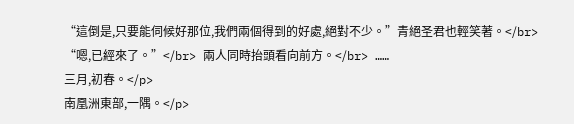“這倒是,只要能伺候好那位,我們兩個得到的好處,絕對不少。”青絕圣君也輕笑著。</br> “嗯,已經來了。”</br> 兩人同時抬頭看向前方。</br> ……
三月,初春。</p>
南凰洲東部,一隅。</p>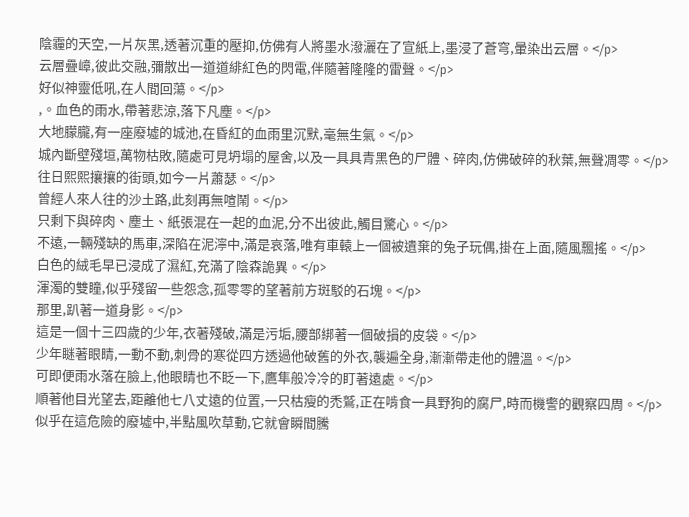陰霾的天空,一片灰黑,透著沉重的壓抑,仿佛有人將墨水潑灑在了宣紙上,墨浸了蒼穹,暈染出云層。</p>
云層疊嶂,彼此交融,彌散出一道道緋紅色的閃電,伴隨著隆隆的雷聲。</p>
好似神靈低吼,在人間回蕩。</p>
,。血色的雨水,帶著悲涼,落下凡塵。</p>
大地朦朧,有一座廢墟的城池,在昏紅的血雨里沉默,毫無生氣。</p>
城內斷壁殘垣,萬物枯敗,隨處可見坍塌的屋舍,以及一具具青黑色的尸體、碎肉,仿佛破碎的秋葉,無聲凋零。</p>
往日熙熙攘攘的街頭,如今一片蕭瑟。</p>
曾經人來人往的沙土路,此刻再無喧鬧。</p>
只剩下與碎肉、塵土、紙張混在一起的血泥,分不出彼此,觸目驚心。</p>
不遠,一輛殘缺的馬車,深陷在泥濘中,滿是哀落,唯有車轅上一個被遺棄的兔子玩偶,掛在上面,隨風飄搖。</p>
白色的絨毛早已浸成了濕紅,充滿了陰森詭異。</p>
渾濁的雙瞳,似乎殘留一些怨念,孤零零的望著前方斑駁的石塊。</p>
那里,趴著一道身影。</p>
這是一個十三四歲的少年,衣著殘破,滿是污垢,腰部綁著一個破損的皮袋。</p>
少年瞇著眼睛,一動不動,刺骨的寒從四方透過他破舊的外衣,襲遍全身,漸漸帶走他的體溫。</p>
可即便雨水落在臉上,他眼睛也不眨一下,鷹隼般冷冷的盯著遠處。</p>
順著他目光望去,距離他七八丈遠的位置,一只枯瘦的禿鷲,正在啃食一具野狗的腐尸,時而機警的觀察四周。</p>
似乎在這危險的廢墟中,半點風吹草動,它就會瞬間騰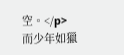空。</p>
而少年如獵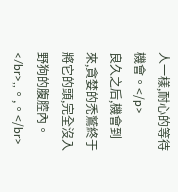人一樣,耐心的等待機會。</p>
良久之后,機會到來,貪婪的禿鷲終于將它的頭,完全沒入野狗的腹腔內。</br>,,。,。</br>